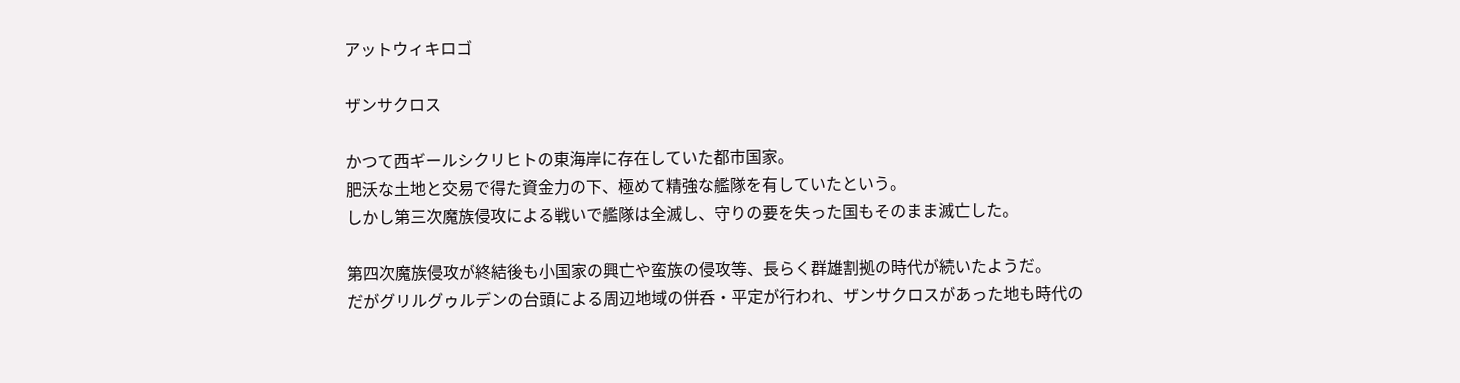アットウィキロゴ

ザンサクロス

かつて西ギールシクリヒトの東海岸に存在していた都市国家。
肥沃な土地と交易で得た資金力の下、極めて精強な艦隊を有していたという。
しかし第三次魔族侵攻による戦いで艦隊は全滅し、守りの要を失った国もそのまま滅亡した。

第四次魔族侵攻が終結後も小国家の興亡や蛮族の侵攻等、長らく群雄割拠の時代が続いたようだ。
だがグリルグゥルデンの台頭による周辺地域の併呑・平定が行われ、ザンサクロスがあった地も時代の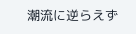潮流に逆らえず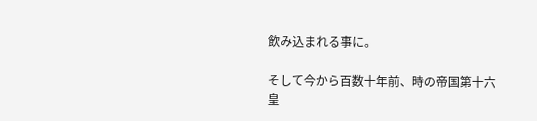飲み込まれる事に。

そして今から百数十年前、時の帝国第十六皇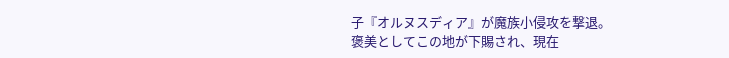子『オルヌスディア』が魔族小侵攻を撃退。
褒美としてこの地が下賜され、現在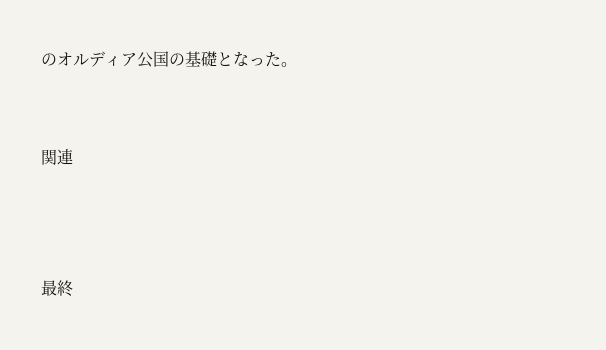のオルディア公国の基礎となった。


関連



最終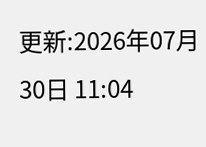更新:2026年07月30日 11:04